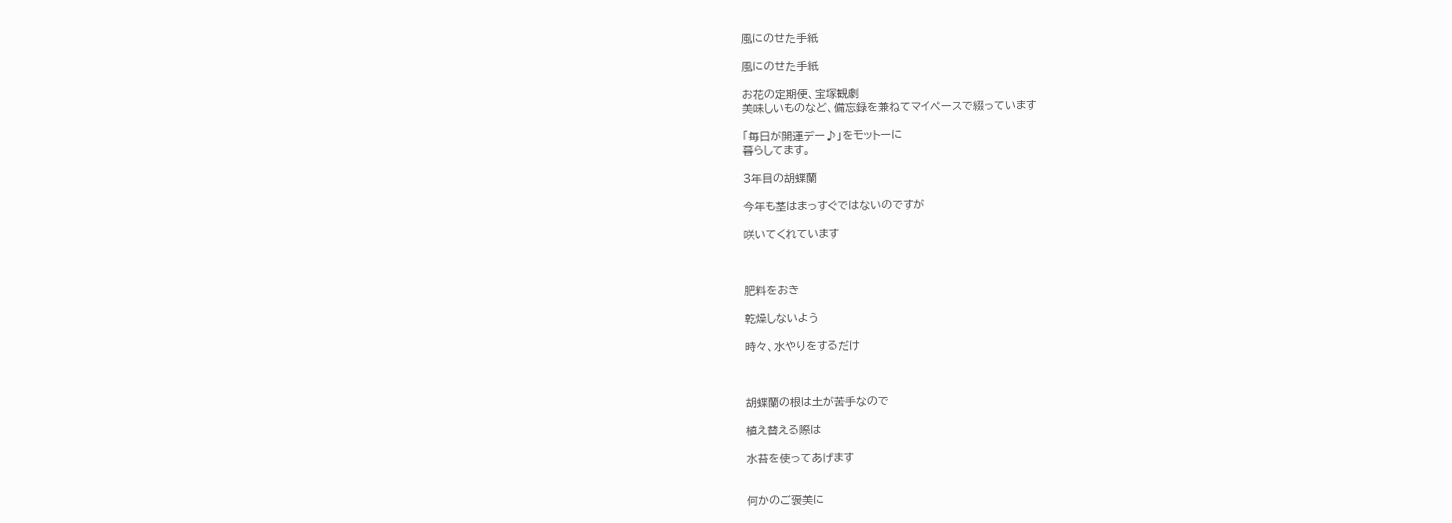風にのせた手紙

風にのせた手紙

お花の定期便、宝塚観劇
美味しいものなど、備忘録を兼ねてマイペースで綴っています

「毎日が開運デー♪」をモットーに
暮らしてます。

3年目の胡蝶蘭

今年も茎はまっすぐではないのですが

咲いてくれています



肥料をおき

乾燥しないよう

時々、水やりをするだけ



胡蝶蘭の根は土が苦手なので

植え替える際は

水苔を使ってあげます


何かのご褒美に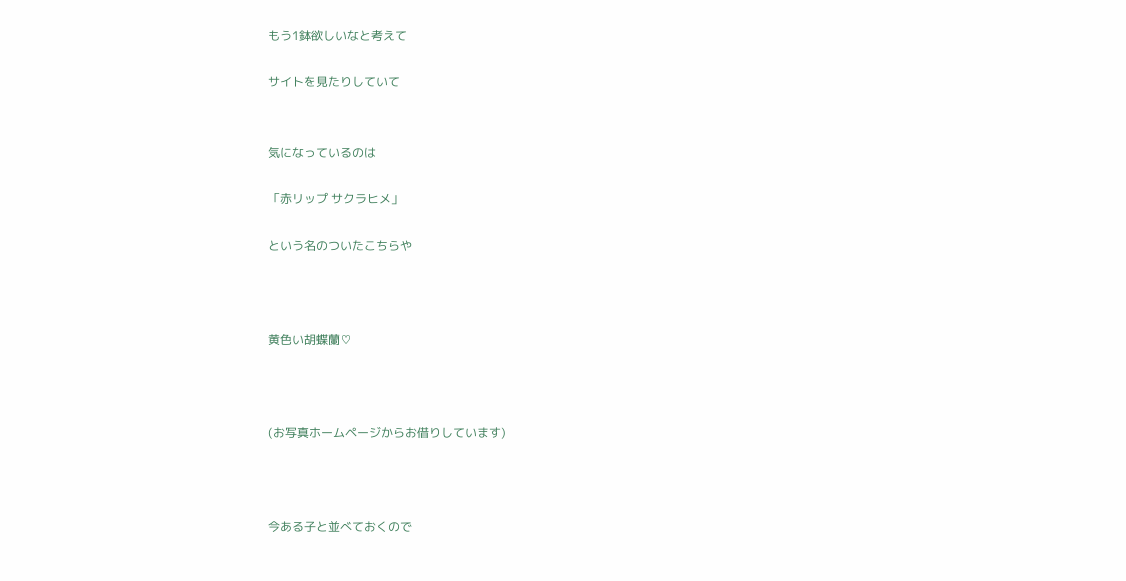もう1鉢欲しいなと考えて

サイトを見たりしていて


気になっているのは

「赤リップ サクラヒメ」

という名のついたこちらや



黄色い胡蝶蘭♡



(お写真ホームページからお借りしています)



今ある子と並べておくので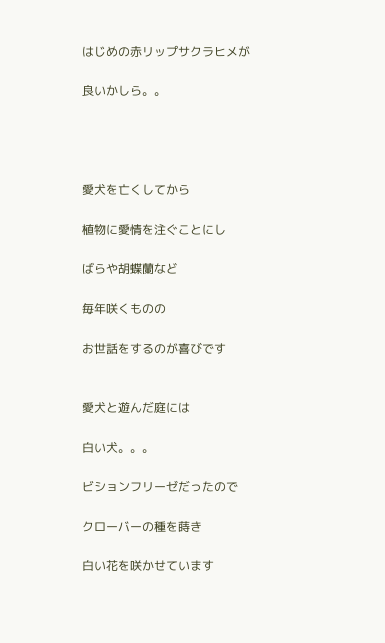はじめの赤リップサクラヒメが

良いかしら。。




愛犬を亡くしてから

植物に愛情を注ぐことにし

ばらや胡蝶蘭など

毎年咲くものの

お世話をするのが喜びです


愛犬と遊んだ庭には

白い犬。。。

ビションフリーゼだったので

クローバーの種を蒔き

白い花を咲かせています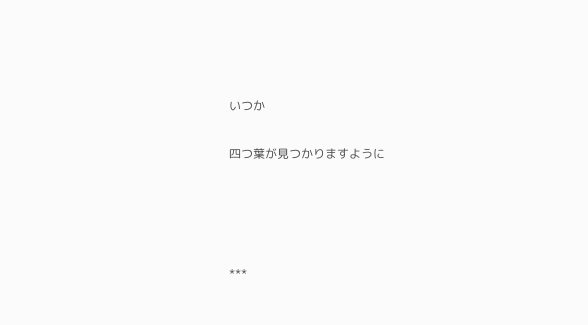いつか

四つ葉が見つかりますように




***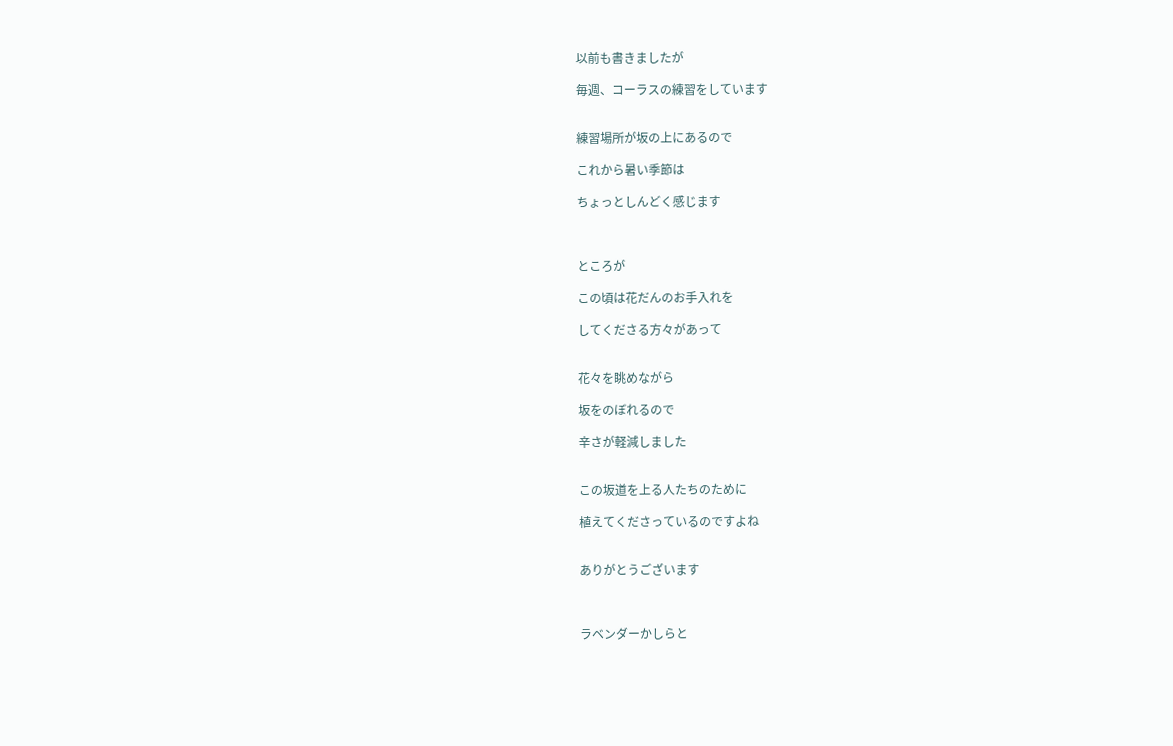以前も書きましたが

毎週、コーラスの練習をしています


練習場所が坂の上にあるので

これから暑い季節は

ちょっとしんどく感じます



ところが

この頃は花だんのお手入れを

してくださる方々があって


花々を眺めながら

坂をのぼれるので

辛さが軽減しました


この坂道を上る人たちのために

植えてくださっているのですよね


ありがとうございます



ラベンダーかしらと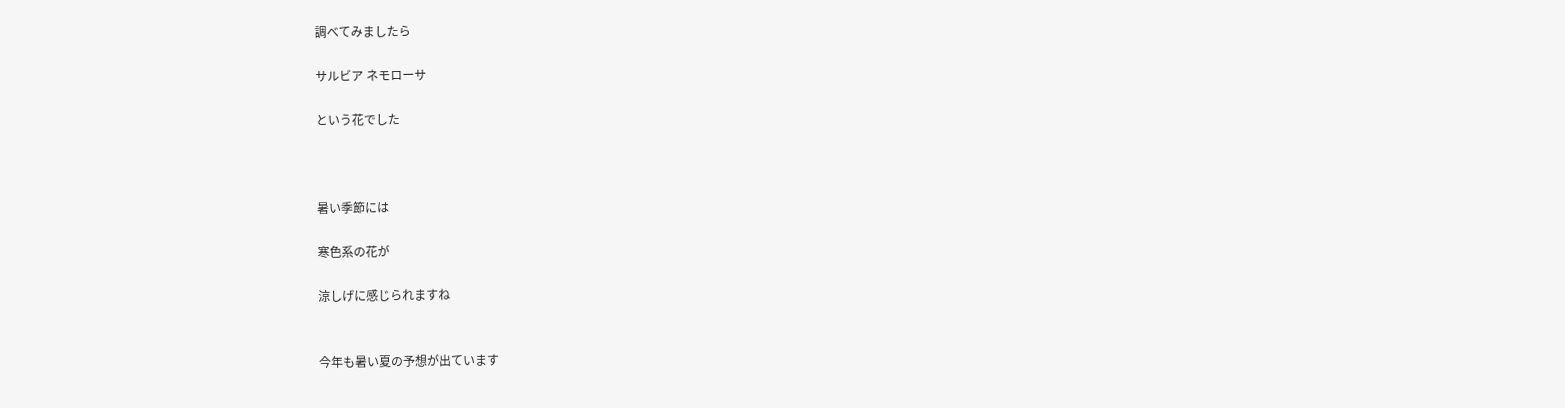調べてみましたら

サルビア ネモローサ

という花でした



暑い季節には

寒色系の花が

涼しげに感じられますね


今年も暑い夏の予想が出ています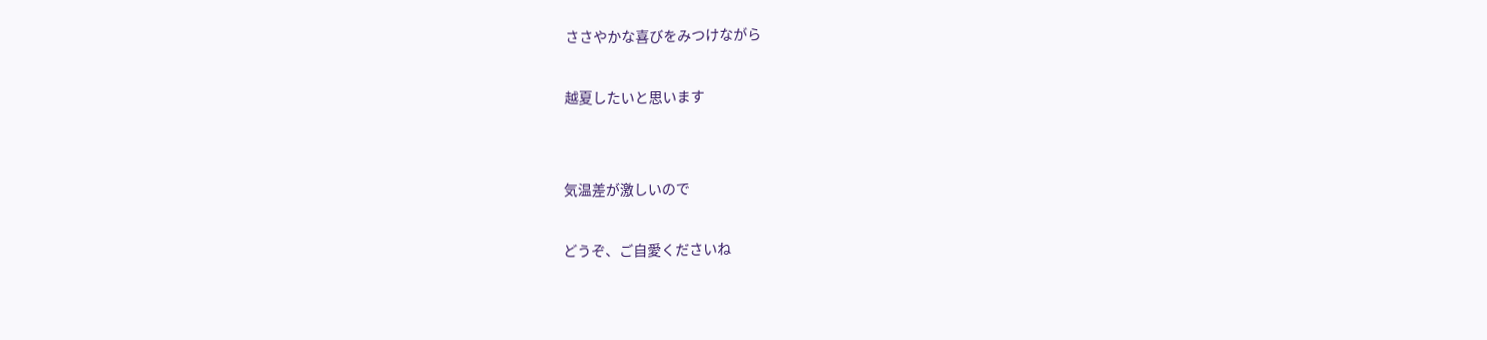ささやかな喜びをみつけながら

越夏したいと思います


気温差が激しいので

どうぞ、ご自愛くださいね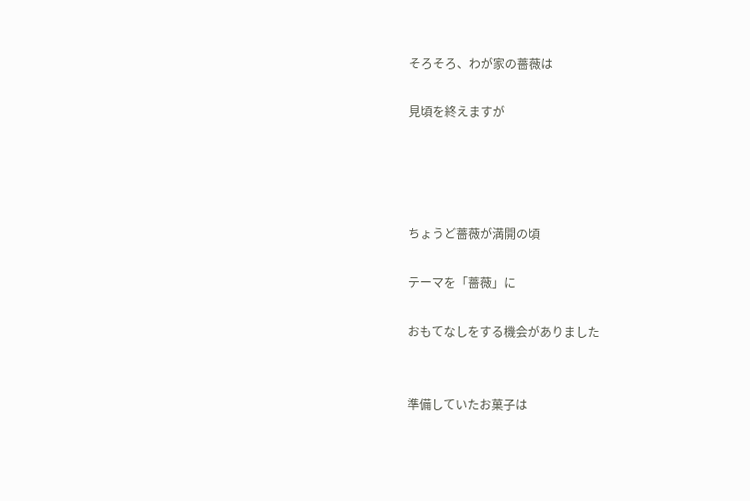そろそろ、わが家の薔薇は

見頃を終えますが




ちょうど薔薇が満開の頃

テーマを「薔薇」に

おもてなしをする機会がありました


準備していたお菓子は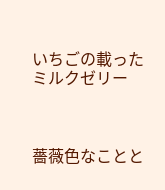いちごの載ったミルクゼリー



薔薇色なことと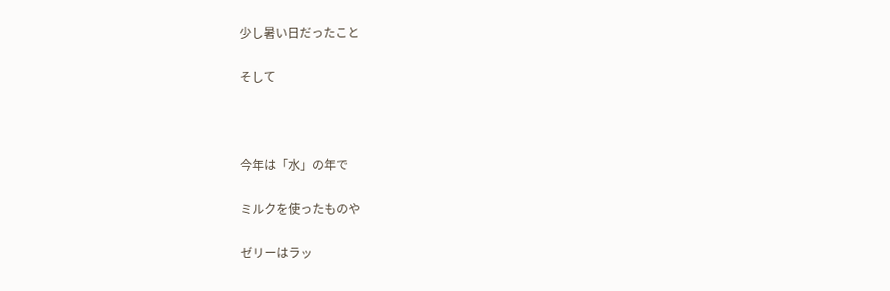少し暑い日だったこと

そして



今年は「水」の年で

ミルクを使ったものや

ゼリーはラッ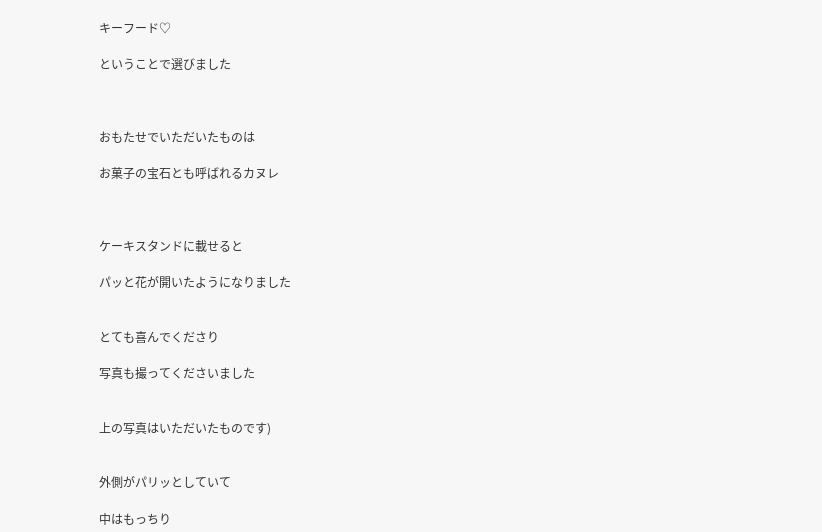キーフード♡

ということで選びました



おもたせでいただいたものは

お菓子の宝石とも呼ばれるカヌレ



ケーキスタンドに載せると

パッと花が開いたようになりました


とても喜んでくださり

写真も撮ってくださいました


上の写真はいただいたものです)


外側がパリッとしていて

中はもっちり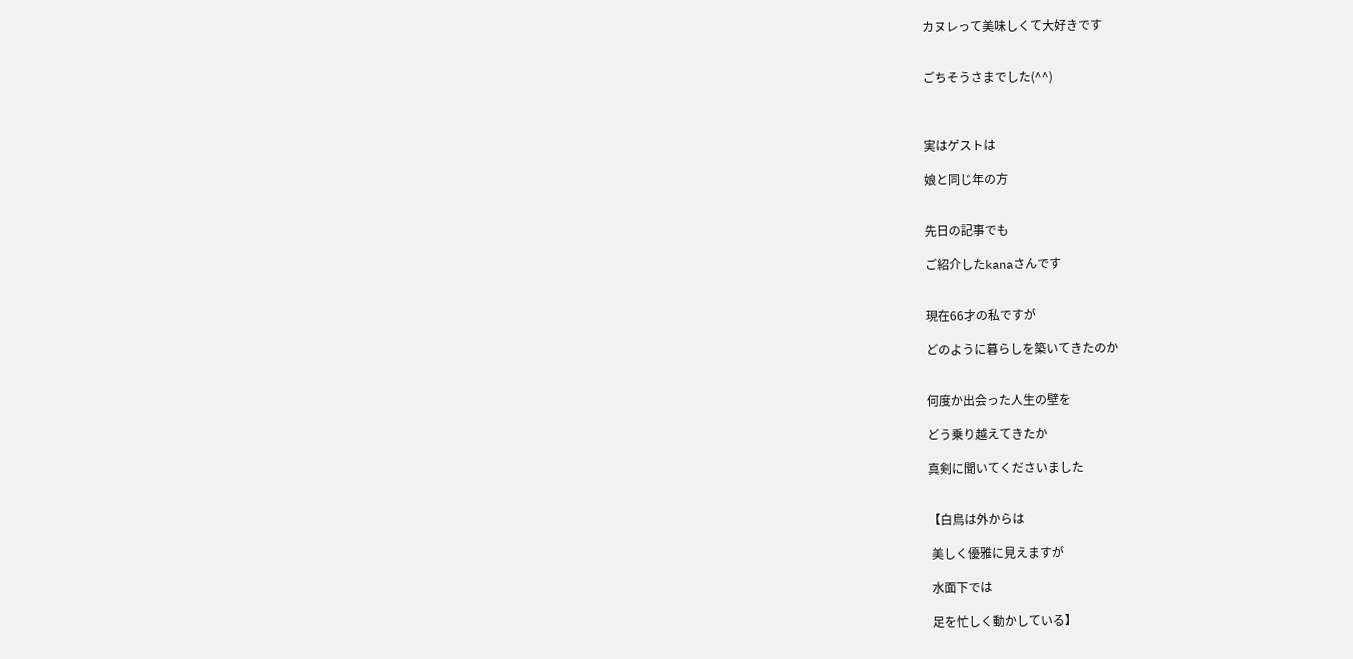カヌレって美味しくて大好きです


ごちそうさまでした(^^)



実はゲストは

娘と同じ年の方


先日の記事でも

ご紹介したkanaさんです


現在66才の私ですが

どのように暮らしを築いてきたのか


何度か出会った人生の壁を

どう乗り越えてきたか

真剣に聞いてくださいました


【白鳥は外からは

 美しく優雅に見えますが

 水面下では

 足を忙しく動かしている】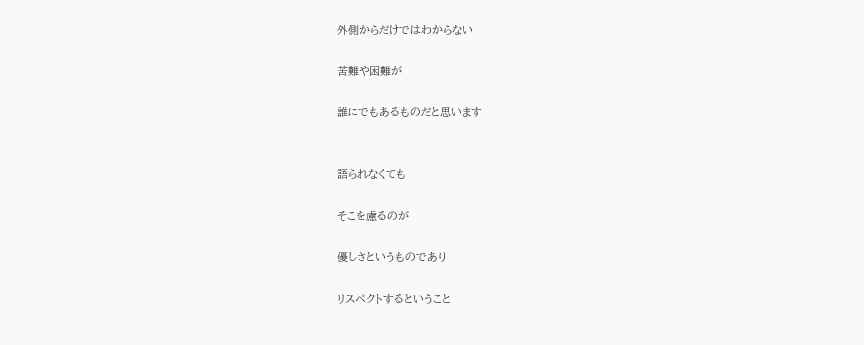外側からだけではわからない

苦難や困難が

誰にでもあるものだと思います


語られなくても

そこを慮るのが

優しさというものであり

リスペクトするということ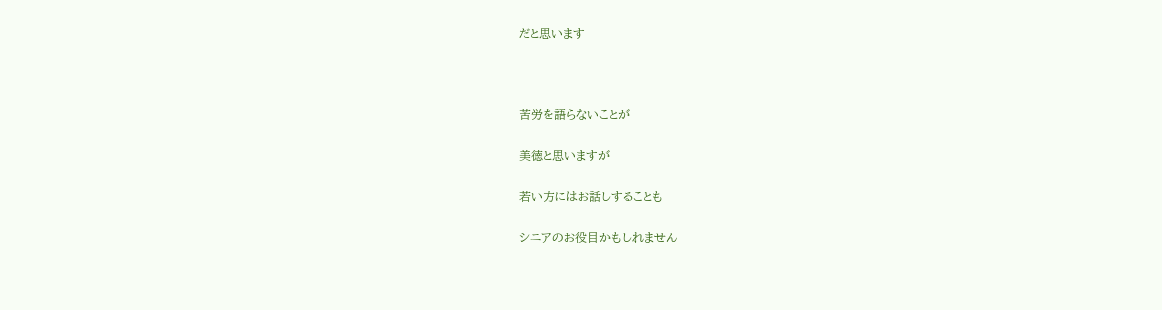だと思います



苦労を語らないことが

美徳と思いますが

若い方にはお話しすることも

シニアのお役目かもしれません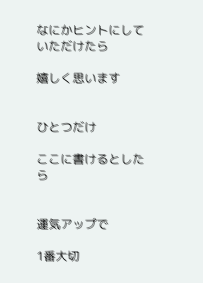なにかヒントにしていただけたら

嬉しく思います


ひとつだけ

ここに書けるとしたら


運気アップで

1番大切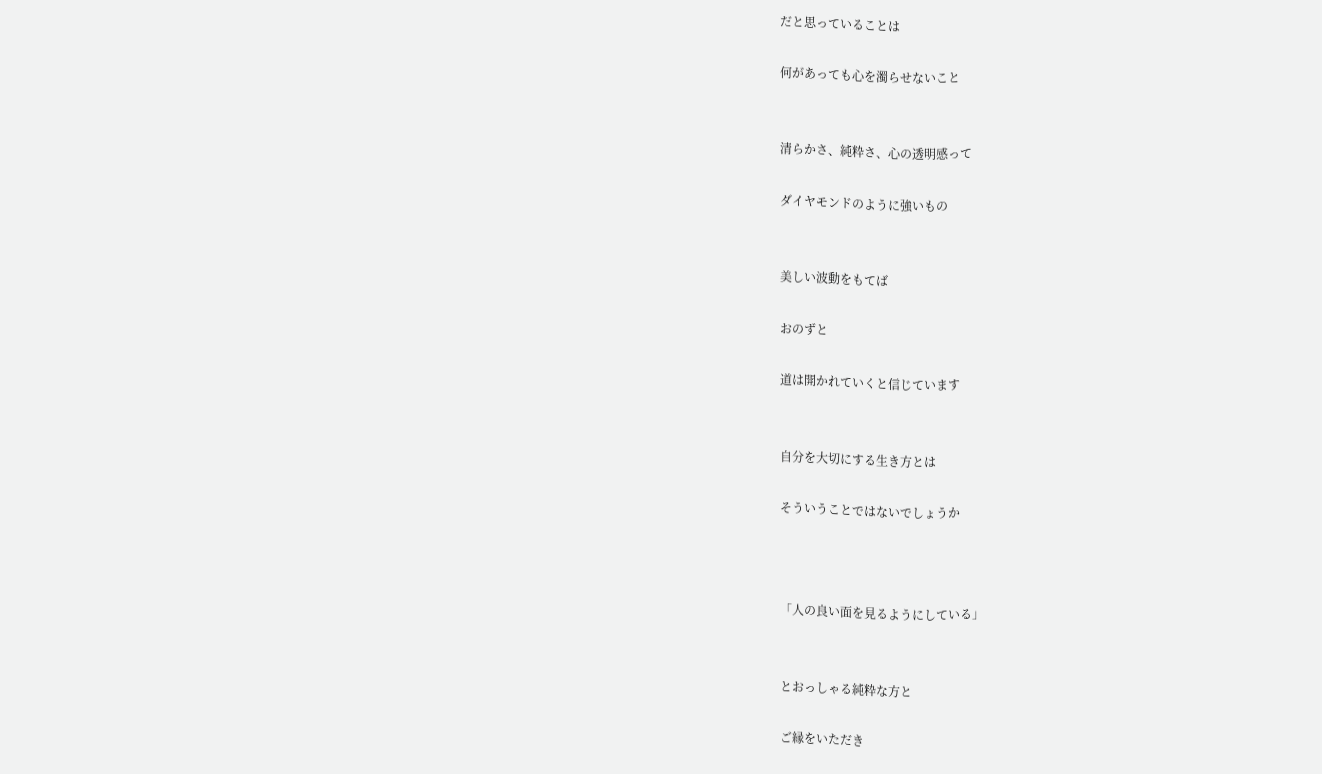だと思っていることは

何があっても心を濁らせないこと


清らかさ、純粋さ、心の透明感って

ダイヤモンドのように強いもの


美しい波動をもてば

おのずと

道は開かれていくと信じています


自分を大切にする生き方とは

そういうことではないでしょうか



「人の良い面を見るようにしている」


とおっしゃる純粋な方と

ご縁をいただき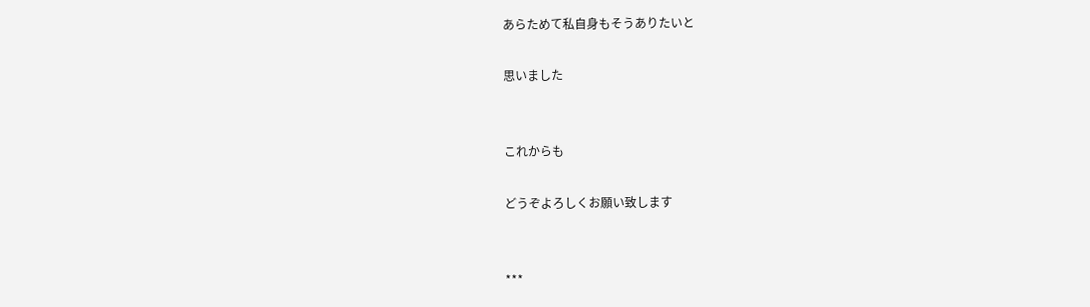あらためて私自身もそうありたいと

思いました


これからも

どうぞよろしくお願い致します


***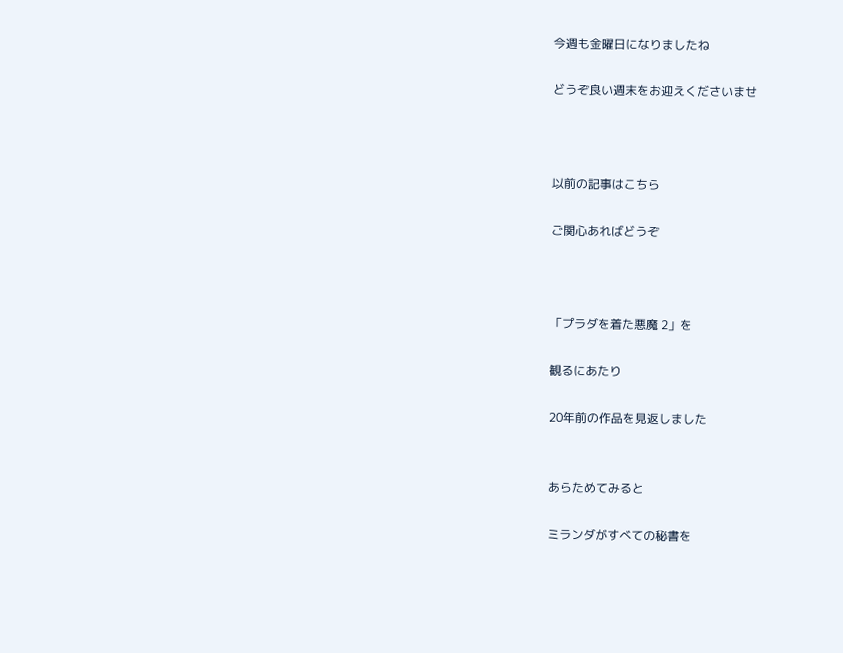今週も金曜日になりましたね

どうぞ良い週末をお迎えくださいませ



以前の記事はこちら

ご関心あればどうぞ



「プラダを着た悪魔 2」を

観るにあたり

20年前の作品を見返しました


あらためてみると

ミランダがすべての秘書を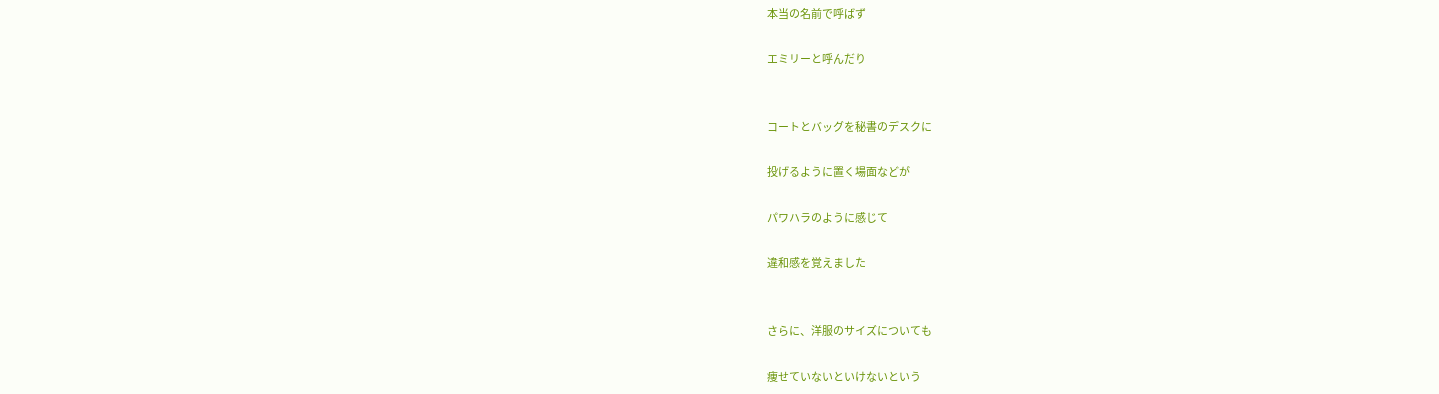本当の名前で呼ばず

エミリーと呼んだり


コートとバッグを秘書のデスクに

投げるように置く場面などが

パワハラのように感じて

違和感を覚えました


さらに、洋服のサイズについても

痩せていないといけないという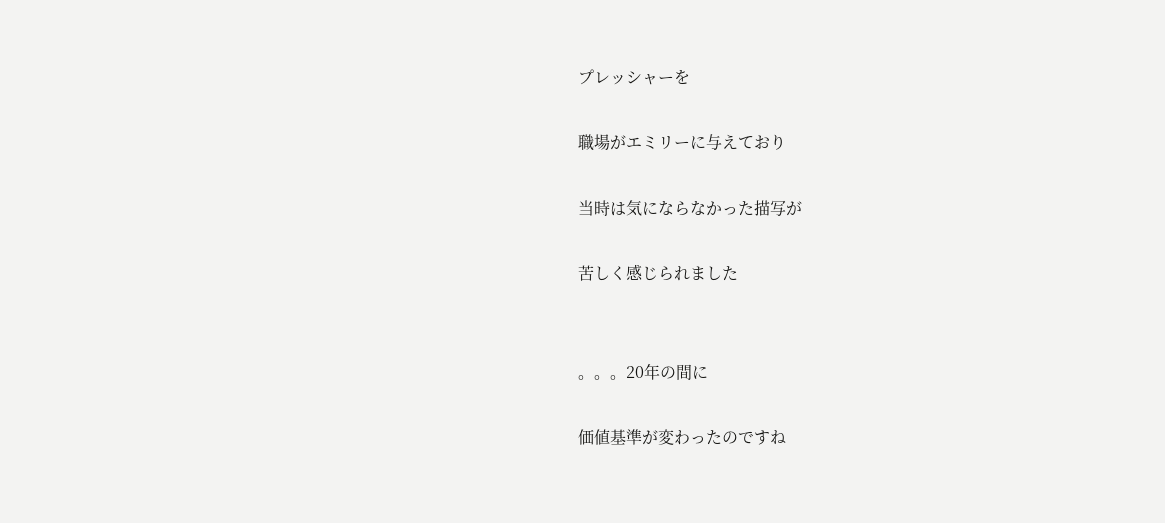プレッシャーを

職場がエミリーに与えており

当時は気にならなかった描写が

苦しく感じられました


。。。20年の間に

価値基準が変わったのですね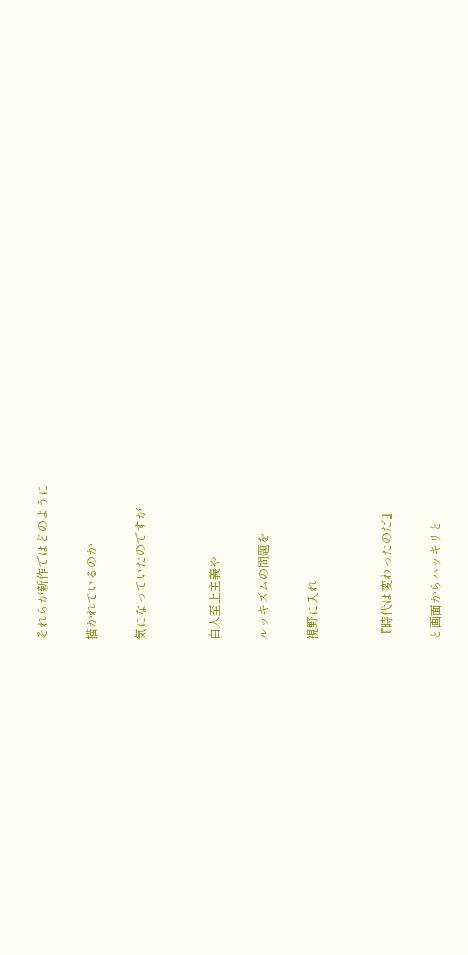それらが新作ではどのように

描かれているのか

気になっていたのですが


白人至上主義や

ルッキズムの問題を

視野に入れ


『時代は変わったのだ』

と画面からハッキリと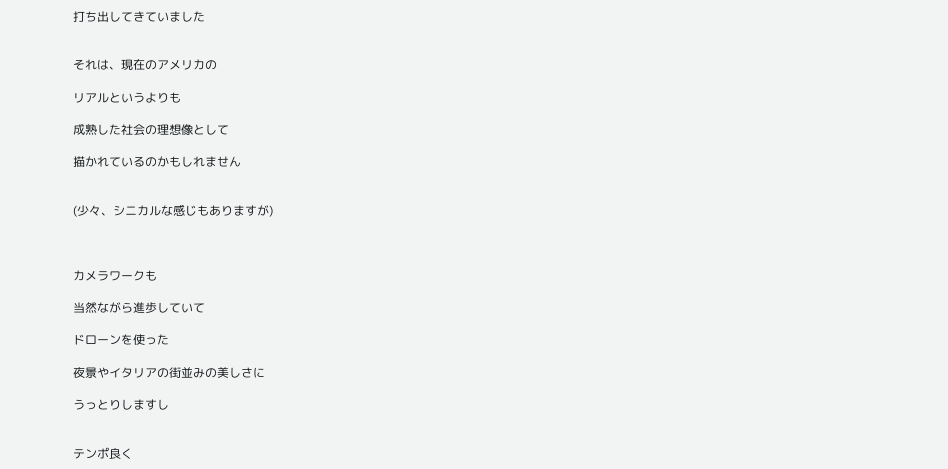打ち出してきていました


それは、現在のアメリカの

リアルというよりも

成熟した社会の理想像として

描かれているのかもしれません


(少々、シニカルな感じもありますが)



カメラワークも

当然ながら進歩していて

ドローンを使った

夜景やイタリアの街並みの美しさに

うっとりしますし


テンポ良く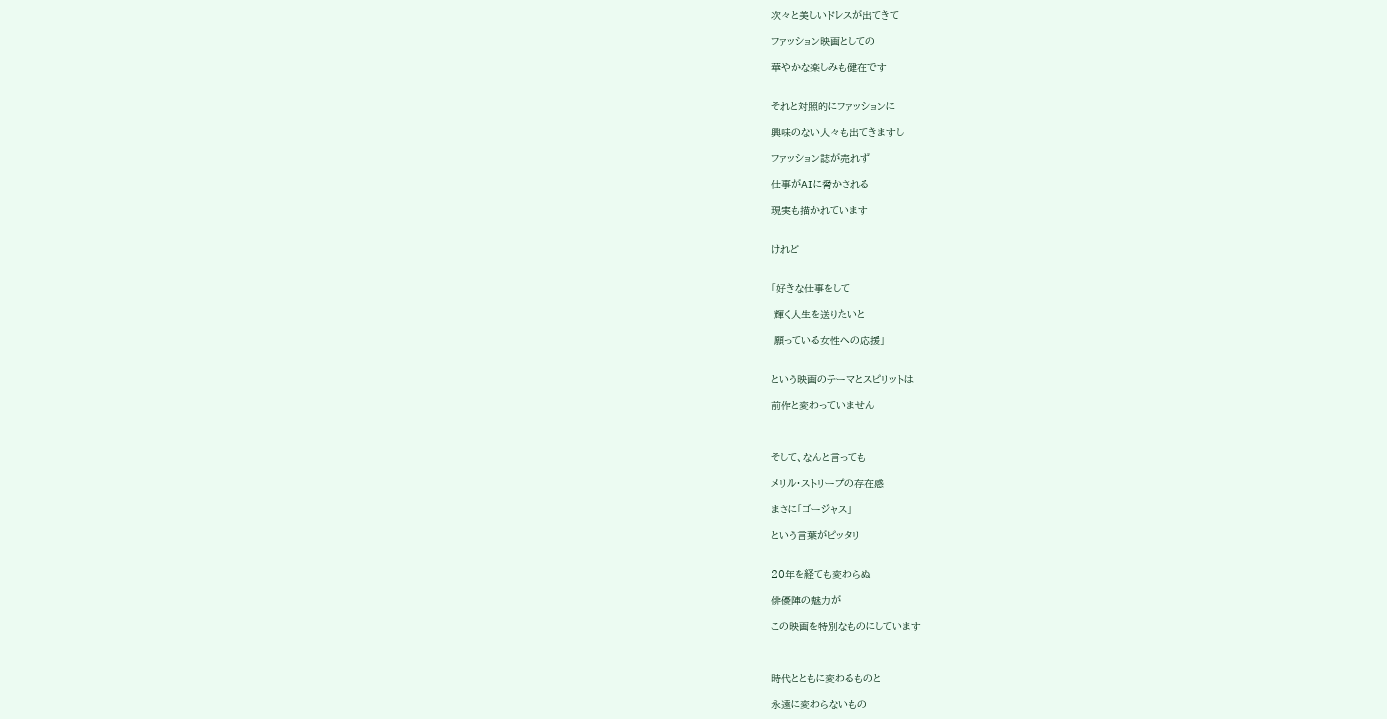次々と美しいドレスが出てきて

ファッション映画としての

華やかな楽しみも健在です


それと対照的にファッションに

興味のない人々も出てきますし

ファッション誌が売れず

仕事がAIに脅かされる

現実も描かれています


けれど


「好きな仕事をして

 輝く人生を送りたいと

 願っている女性への応援」


という映画のテーマとスピリットは

前作と変わっていません



そして、なんと言っても

メリル・ストリープの存在感

まさに「ゴージャス」

という言葉がピッタリ


20年を経ても変わらぬ

俳優陣の魅力が

この映画を特別なものにしています



時代とともに変わるものと

永遠に変わらないもの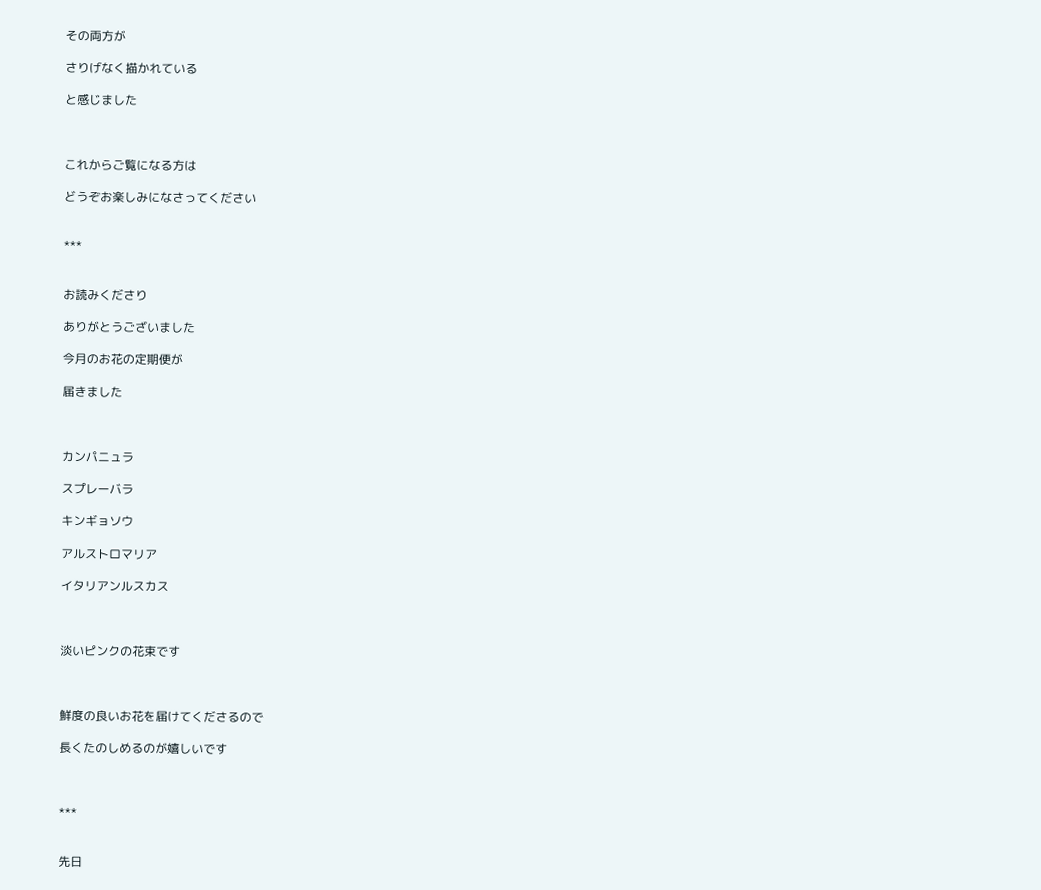その両方が

さりげなく描かれている

と感じました



これからご覧になる方は

どうぞお楽しみになさってください


***


お読みくださり

ありがとうございました

今月のお花の定期便が

届きました



カンパニュラ

スプレーバラ

キンギョソウ

アルストロマリア

イタリアンルスカス



淡いピンクの花束です



鮮度の良いお花を届けてくださるので

長くたのしめるのが嬉しいです



***


先日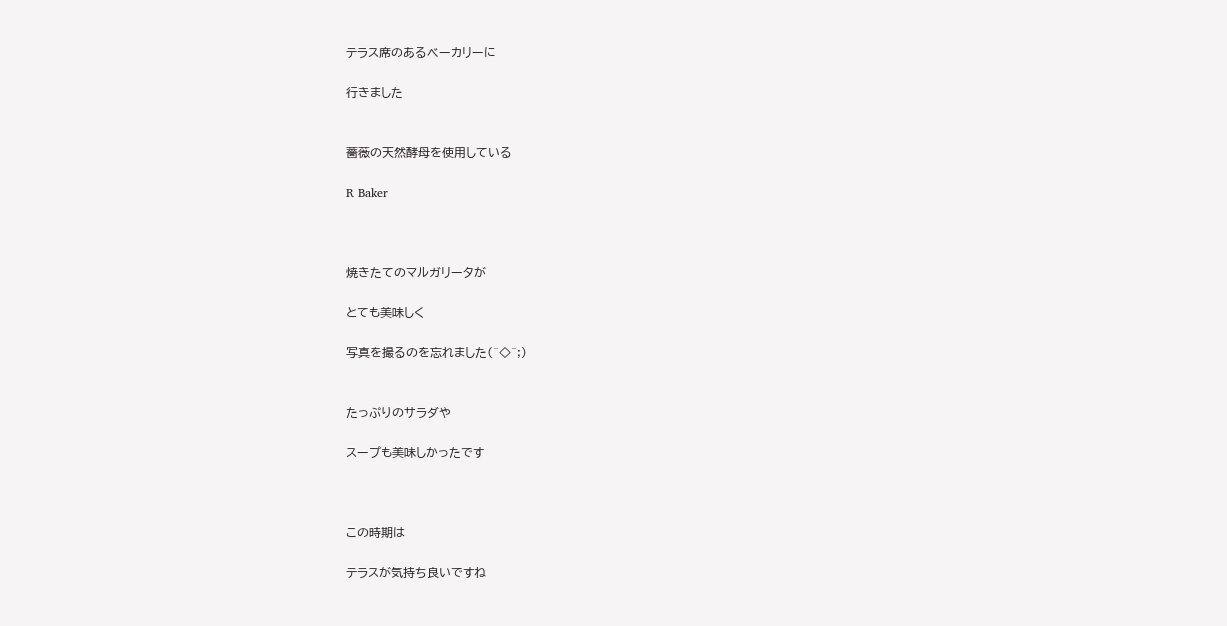テラス席のあるベーカリーに

行きました


薔薇の天然酵母を使用している

R Baker



焼きたてのマルガリータが

とても美味しく

写真を撮るのを忘れました(^◇^;)


たっぷりのサラダや

スープも美味しかったです



この時期は

テラスが気持ち良いですね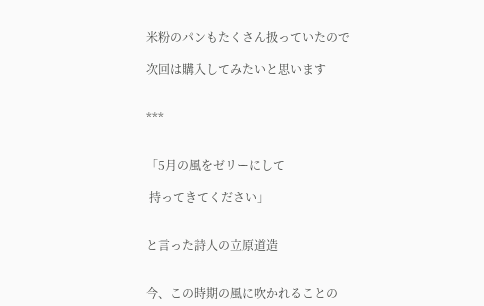米粉のパンもたくさん扱っていたので

次回は購入してみたいと思います


***


「5月の風をゼリーにして

 持ってきてください」


と言った詩人の立原道造


今、この時期の風に吹かれることの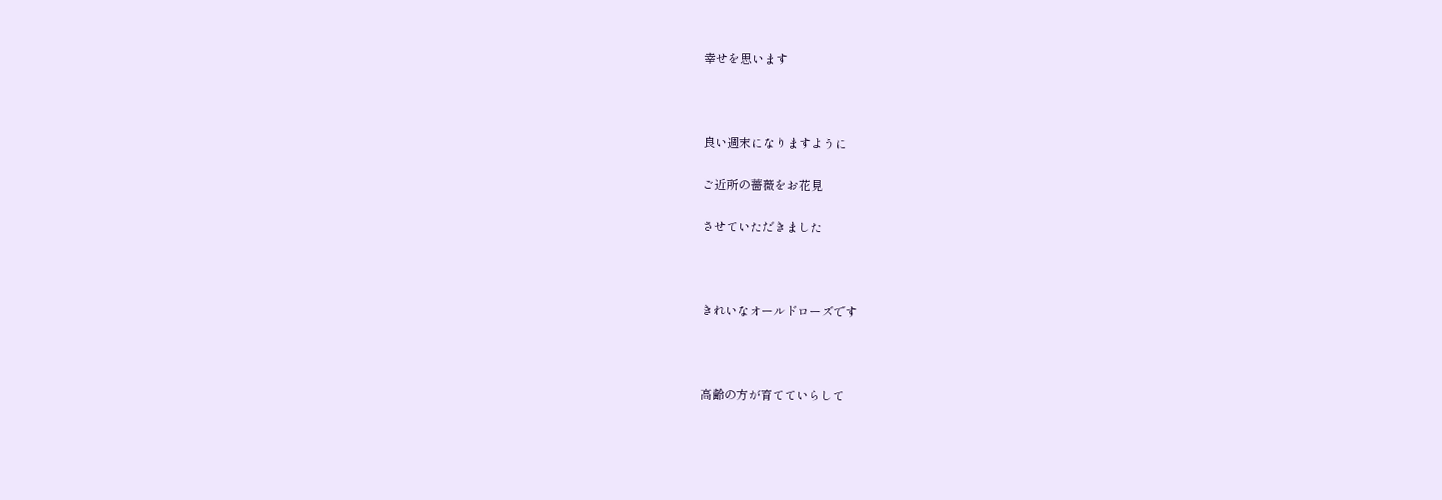幸せを思います



良い週末になりますように

ご近所の薔薇をお花見

させていただきました



きれいなオールドローズです



高齢の方が育てていらして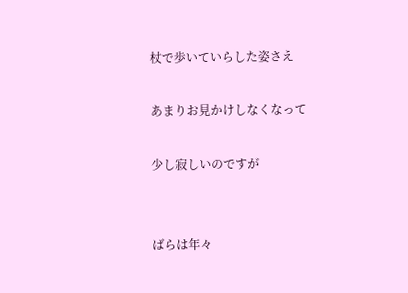杖で歩いていらした姿さえ

あまりお見かけしなくなって

少し寂しいのですが


ばらは年々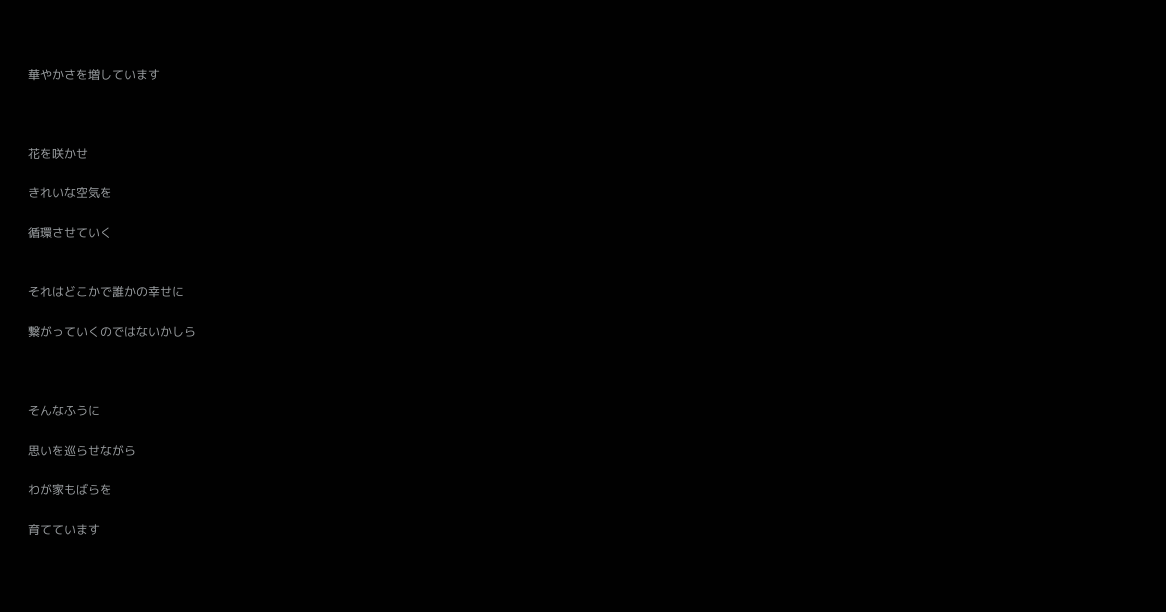華やかさを増しています



花を咲かせ

きれいな空気を

循環させていく


それはどこかで誰かの幸せに

繋がっていくのではないかしら



そんなふうに

思いを巡らせながら

わが家もばらを

育てています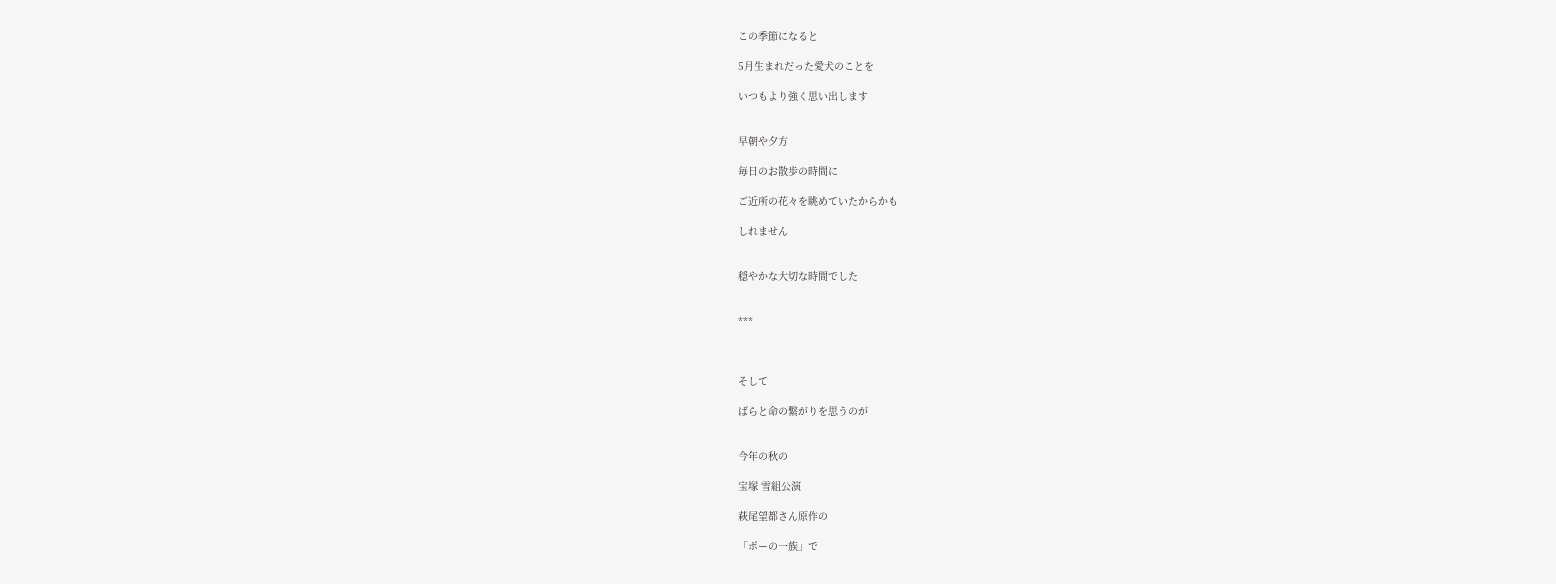この季節になると

5月生まれだった愛犬のことを

いつもより強く思い出します


早朝や夕方

毎日のお散歩の時間に

ご近所の花々を眺めていたからかも

しれません


穏やかな大切な時間でした


***



そして

ばらと命の繋がりを思うのが


今年の秋の

宝塚 雪組公演

萩尾望都さん原作の

「ポーの一族」で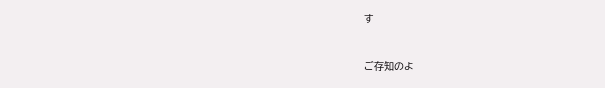す


ご存知のよ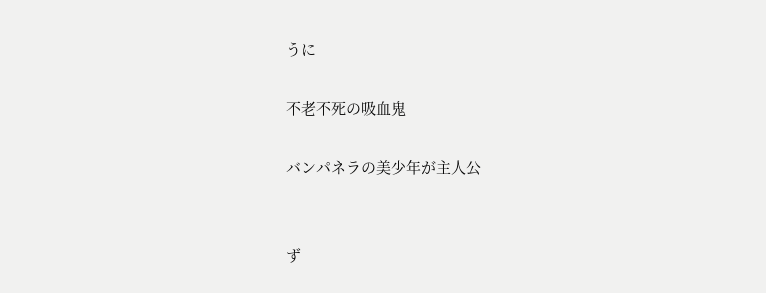うに

不老不死の吸血鬼

バンパネラの美少年が主人公


ず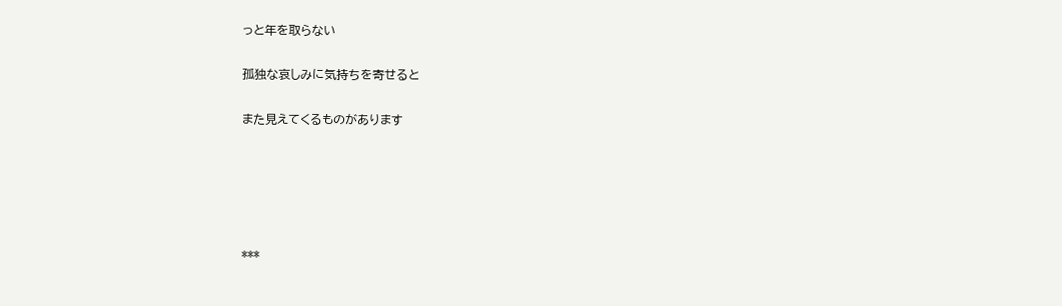っと年を取らない

孤独な哀しみに気持ちを寄せると

また見えてくるものがあります





***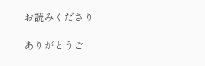お読みくださり

ありがとうご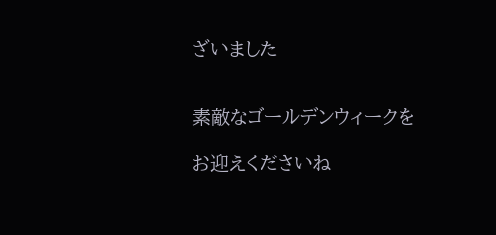ざいました


素敵なゴールデンウィークを

お迎えくださいね